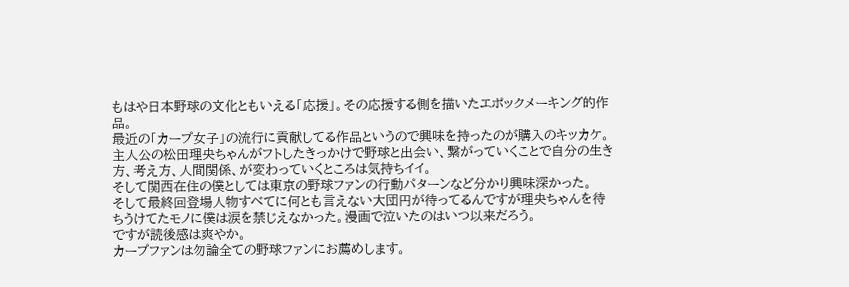もはや日本野球の文化ともいえる「応援」。その応援する側を描いたエポックメーキング的作品。
最近の「カープ女子」の流行に貢献してる作品というので興味を持ったのが購入のキッカケ。
主人公の松田理央ちゃんがフトしたきっかけで野球と出会い、繋がっていくことで自分の生き方、考え方、人間関係、が変わっていくところは気持ちイイ。
そして関西在住の僕としては東京の野球ファンの行動パターンなど分かり興味深かった。
そして最終回登場人物すべてに何とも言えない大団円が待ってるんですが理央ちゃんを待ちうけてたモノに僕は涙を禁じえなかった。漫画で泣いたのはいつ以来だろう。
ですが読後感は爽やか。
カープファンは勿論全ての野球ファンにお薦めします。